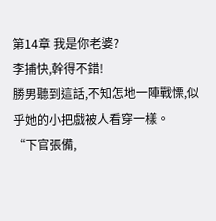第14章 我是你老婆?
李捕快,幹得不錯!
勝男聽到這話,不知怎地一陣戰慄,似乎她的小把戲被人看穿一樣。
“下官張備,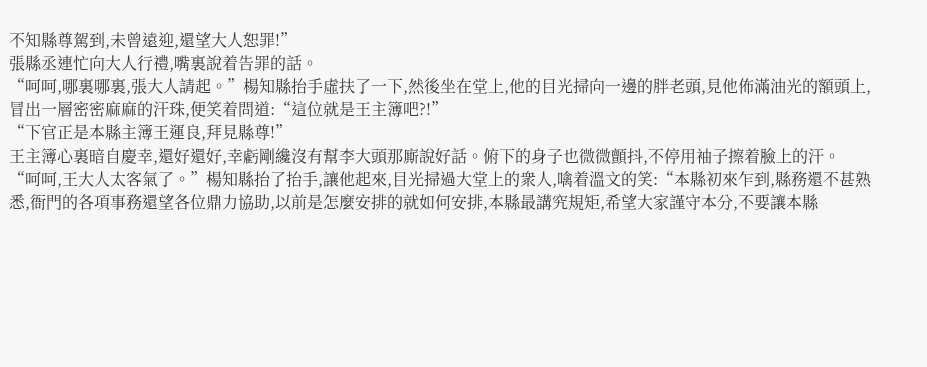不知縣尊駕到,未曾遠迎,還望大人恕罪!”
張縣丞連忙向大人行禮,嘴裏說着告罪的話。
“呵呵,哪裏哪裏,張大人請起。”楊知縣抬手虛扶了一下,然後坐在堂上,他的目光掃向一邊的胖老頭,見他佈滿油光的額頭上,冒出一層密密麻麻的汗珠,便笑着問道:“這位就是王主簿吧?!”
“下官正是本縣主簿王運良,拜見縣尊!”
王主簿心裏暗自慶幸,還好還好,幸虧剛纔沒有幫李大頭那廝說好話。俯下的身子也微微顫抖,不停用袖子擦着臉上的汗。
“呵呵,王大人太客氣了。”楊知縣抬了抬手,讓他起來,目光掃過大堂上的衆人,噙着溫文的笑:“本縣初來乍到,縣務還不甚熟悉,衙門的各項事務還望各位鼎力協助,以前是怎麼安排的就如何安排,本縣最講究規矩,希望大家謹守本分,不要讓本縣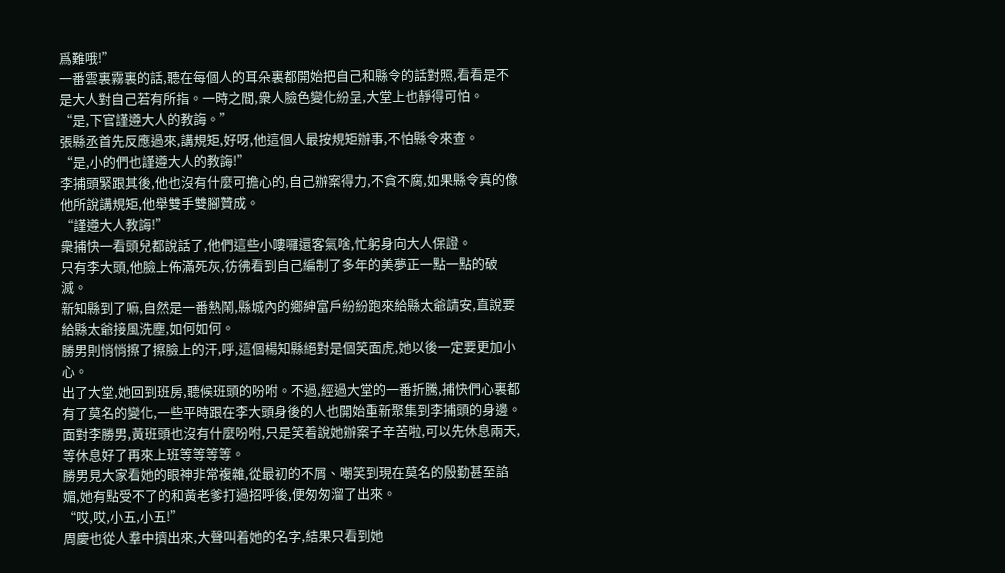爲難哦!”
一番雲裏霧裏的話,聽在每個人的耳朵裏都開始把自己和縣令的話對照,看看是不是大人對自己若有所指。一時之間,衆人臉色變化紛呈,大堂上也靜得可怕。
“是,下官謹遵大人的教誨。”
張縣丞首先反應過來,講規矩,好呀,他這個人最按規矩辦事,不怕縣令來查。
“是,小的們也謹遵大人的教誨!”
李捕頭緊跟其後,他也沒有什麼可擔心的,自己辦案得力,不貪不腐,如果縣令真的像他所說講規矩,他舉雙手雙腳贊成。
“謹遵大人教誨!”
衆捕快一看頭兒都說話了,他們這些小嘍囉還客氣啥,忙躬身向大人保證。
只有李大頭,他臉上佈滿死灰,彷彿看到自己編制了多年的美夢正一點一點的破滅。
新知縣到了嘛,自然是一番熱鬧,縣城內的鄉紳富戶紛紛跑來給縣太爺請安,直說要給縣太爺接風洗塵,如何如何。
勝男則悄悄擦了擦臉上的汗,呼,這個楊知縣絕對是個笑面虎,她以後一定要更加小心。
出了大堂,她回到班房,聽候班頭的吩咐。不過,經過大堂的一番折騰,捕快們心裏都有了莫名的變化,一些平時跟在李大頭身後的人也開始重新聚集到李捕頭的身邊。面對李勝男,黃班頭也沒有什麼吩咐,只是笑着說她辦案子辛苦啦,可以先休息兩天,等休息好了再來上班等等等等。
勝男見大家看她的眼神非常複雜,從最初的不屑、嘲笑到現在莫名的殷勤甚至諂媚,她有點受不了的和黃老爹打過招呼後,便匆匆溜了出來。
“哎,哎,小五,小五!”
周慶也從人羣中擠出來,大聲叫着她的名字,結果只看到她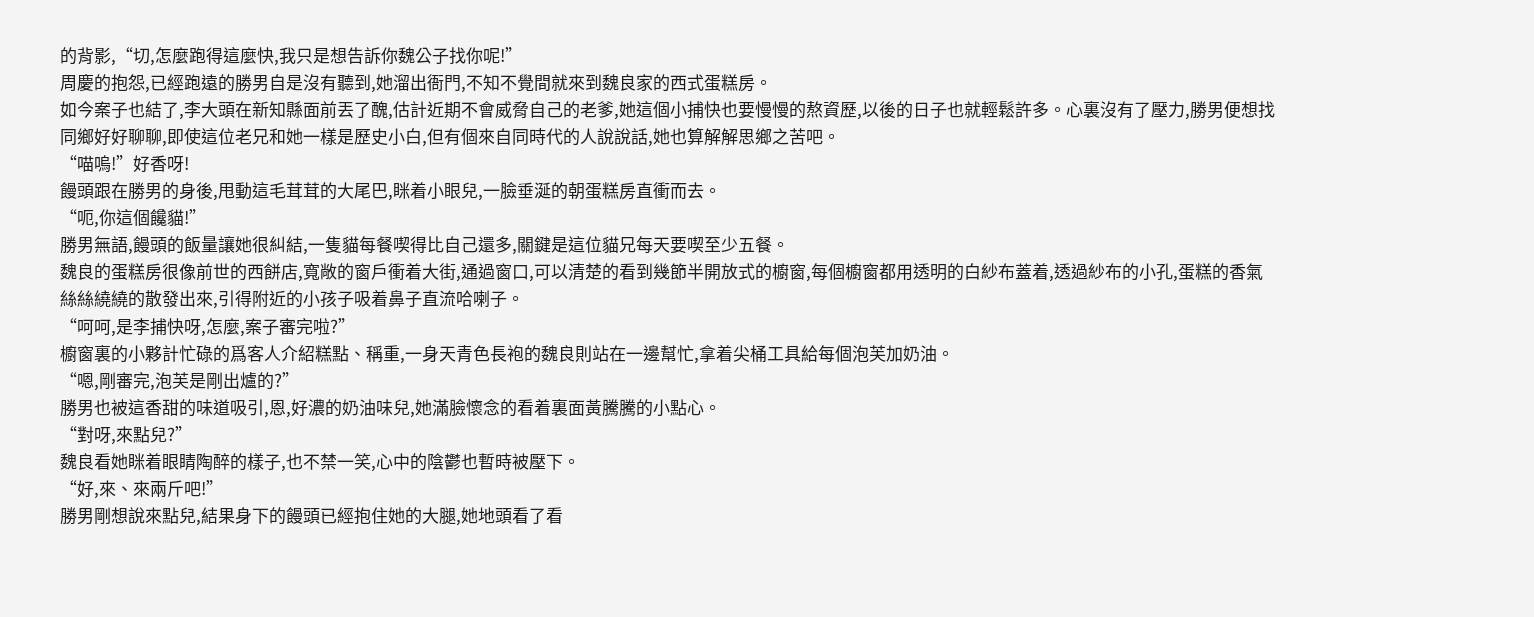的背影,“切,怎麼跑得這麼快,我只是想告訴你魏公子找你呢!”
周慶的抱怨,已經跑遠的勝男自是沒有聽到,她溜出衙門,不知不覺間就來到魏良家的西式蛋糕房。
如今案子也結了,李大頭在新知縣面前丟了醜,估計近期不會威脅自己的老爹,她這個小捕快也要慢慢的熬資歷,以後的日子也就輕鬆許多。心裏沒有了壓力,勝男便想找同鄉好好聊聊,即使這位老兄和她一樣是歷史小白,但有個來自同時代的人說說話,她也算解解思鄉之苦吧。
“喵嗚!”好香呀!
饅頭跟在勝男的身後,甩動這毛茸茸的大尾巴,眯着小眼兒,一臉垂涎的朝蛋糕房直衝而去。
“呃,你這個饞貓!”
勝男無語,饅頭的飯量讓她很糾結,一隻貓每餐喫得比自己還多,關鍵是這位貓兄每天要喫至少五餐。
魏良的蛋糕房很像前世的西餅店,寬敞的窗戶衝着大街,通過窗口,可以清楚的看到幾節半開放式的櫥窗,每個櫥窗都用透明的白紗布蓋着,透過紗布的小孔,蛋糕的香氣絲絲繞繞的散發出來,引得附近的小孩子吸着鼻子直流哈喇子。
“呵呵,是李捕快呀,怎麼,案子審完啦?”
櫥窗裏的小夥計忙碌的爲客人介紹糕點、稱重,一身天青色長袍的魏良則站在一邊幫忙,拿着尖桶工具給每個泡芙加奶油。
“嗯,剛審完,泡芙是剛出爐的?”
勝男也被這香甜的味道吸引,恩,好濃的奶油味兒,她滿臉懷念的看着裏面黃騰騰的小點心。
“對呀,來點兒?”
魏良看她眯着眼睛陶醉的樣子,也不禁一笑,心中的陰鬱也暫時被壓下。
“好,來、來兩斤吧!”
勝男剛想說來點兒,結果身下的饅頭已經抱住她的大腿,她地頭看了看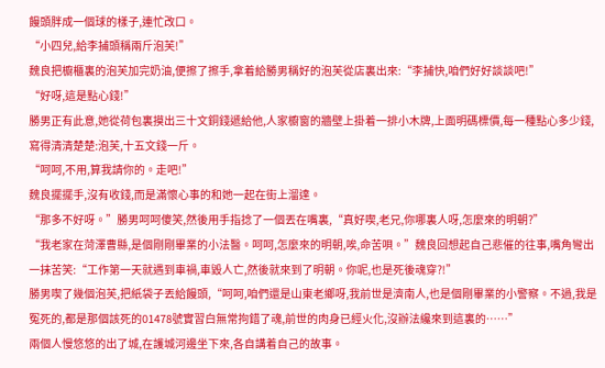饅頭胖成一個球的樣子,連忙改口。
“小四兒,給李捕頭稱兩斤泡芙!”
魏良把櫥櫃裏的泡芙加完奶油,便擦了擦手,拿着給勝男稱好的泡芙從店裏出來:“李捕快,咱們好好談談吧!”
“好呀,這是點心錢!”
勝男正有此意,她從荷包裏摸出三十文銅錢遞給他,人家櫥窗的牆壁上掛着一排小木牌,上面明碼標價,每一種點心多少錢,寫得清清楚楚:泡芙,十五文錢一斤。
“呵呵,不用,算我請你的。走吧!”
魏良擺擺手,沒有收錢,而是滿懷心事的和她一起在街上溜達。
“那多不好呀。”勝男呵呵傻笑,然後用手指捻了一個丟在嘴裏,“真好喫,老兄,你哪裏人呀,怎麼來的明朝?”
“我老家在菏澤曹縣,是個剛剛畢業的小法醫。呵呵,怎麼來的明朝,唉,命苦唄。”魏良回想起自己悲催的往事,嘴角彎出一抹苦笑:“工作第一天就遇到車禍,車毀人亡,然後就來到了明朝。你呢,也是死後魂穿?!”
勝男喫了幾個泡芙,把紙袋子丟給饅頭,“呵呵,咱們還是山東老鄉呀,我前世是濟南人,也是個剛畢業的小警察。不過,我是冤死的,都是那個該死的01478號實習白無常拘錯了魂,前世的肉身已經火化,沒辦法纔來到這裏的……”
兩個人慢悠悠的出了城,在護城河邊坐下來,各自講着自己的故事。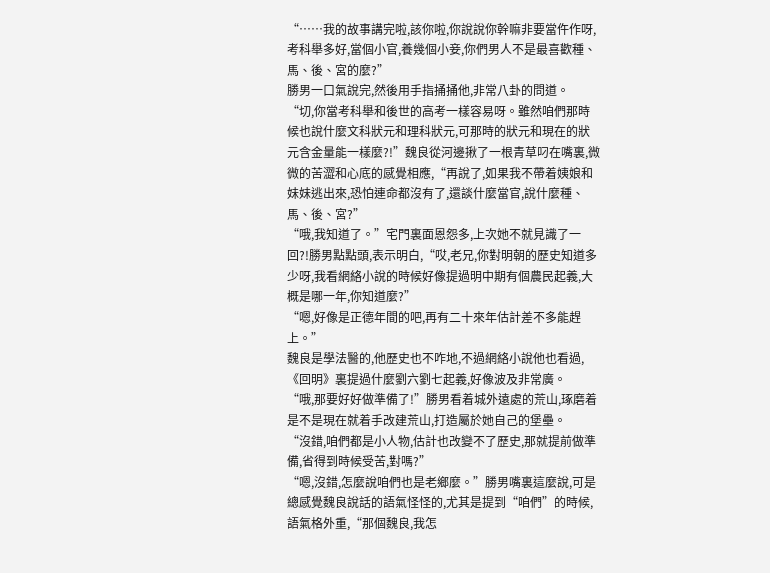“……我的故事講完啦,該你啦,你說說你幹嘛非要當仵作呀,考科舉多好,當個小官,養幾個小妾,你們男人不是最喜歡種、馬、後、宮的麼?”
勝男一口氣說完,然後用手指捅捅他,非常八卦的問道。
“切,你當考科舉和後世的高考一樣容易呀。雖然咱們那時候也說什麼文科狀元和理科狀元,可那時的狀元和現在的狀元含金量能一樣麼?!”魏良從河邊揪了一根青草叼在嘴裏,微微的苦澀和心底的感覺相應,“再說了,如果我不帶着姨娘和妹妹逃出來,恐怕連命都沒有了,還談什麼當官,說什麼種、馬、後、宮?”
“哦,我知道了。”宅門裏面恩怨多,上次她不就見識了一回?!勝男點點頭,表示明白,“哎,老兄,你對明朝的歷史知道多少呀,我看網絡小說的時候好像提過明中期有個農民起義,大概是哪一年,你知道麼?”
“嗯,好像是正德年間的吧,再有二十來年估計差不多能趕上。”
魏良是學法醫的,他歷史也不咋地,不過網絡小說他也看過,《回明》裏提過什麼劉六劉七起義,好像波及非常廣。
“哦,那要好好做準備了!”勝男看着城外遠處的荒山,琢磨着是不是現在就着手改建荒山,打造屬於她自己的堡壘。
“沒錯,咱們都是小人物,估計也改變不了歷史,那就提前做準備,省得到時候受苦,對嗎?”
“嗯,沒錯,怎麼說咱們也是老鄉麼。”勝男嘴裏這麼說,可是總感覺魏良說話的語氣怪怪的,尤其是提到“咱們”的時候,語氣格外重,“那個魏良,我怎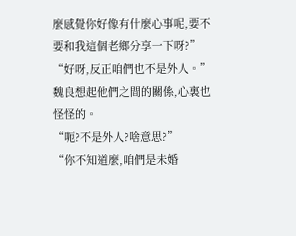麼感覺你好像有什麼心事呢,要不要和我這個老鄉分享一下呀?”
“好呀,反正咱們也不是外人。”魏良想起他們之間的關係,心裏也怪怪的。
“呃?不是外人?啥意思?”
“你不知道麼,咱們是未婚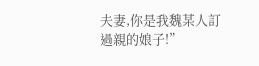夫妻,你是我魏某人訂過親的娘子!”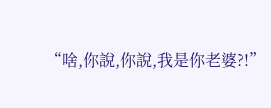“啥,你說,你說,我是你老婆?!”